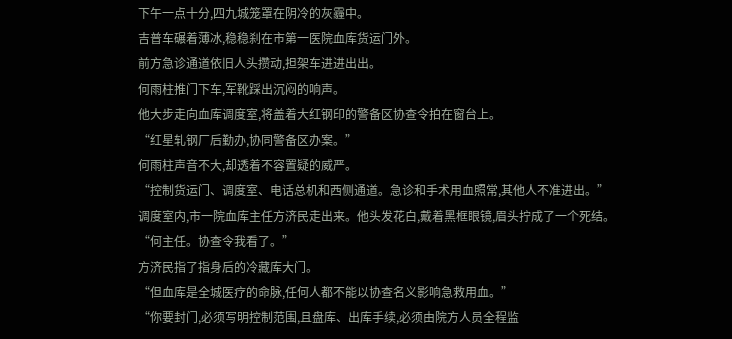下午一点十分,四九城笼罩在阴冷的灰霾中。
吉普车碾着薄冰,稳稳刹在市第一医院血库货运门外。
前方急诊通道依旧人头攒动,担架车进进出出。
何雨柱推门下车,军靴踩出沉闷的响声。
他大步走向血库调度室,将盖着大红钢印的警备区协查令拍在窗台上。
“红星轧钢厂后勤办,协同警备区办案。”
何雨柱声音不大,却透着不容置疑的威严。
“控制货运门、调度室、电话总机和西侧通道。急诊和手术用血照常,其他人不准进出。”
调度室内,市一院血库主任方济民走出来。他头发花白,戴着黑框眼镜,眉头拧成了一个死结。
“何主任。协查令我看了。”
方济民指了指身后的冷藏库大门。
“但血库是全城医疗的命脉,任何人都不能以协查名义影响急救用血。”
“你要封门,必须写明控制范围,且盘库、出库手续,必须由院方人员全程监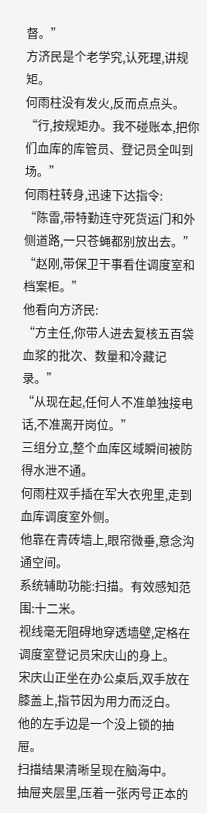督。”
方济民是个老学究,认死理,讲规矩。
何雨柱没有发火,反而点点头。
“行,按规矩办。我不碰账本,把你们血库的库管员、登记员全叫到场。”
何雨柱转身,迅速下达指令:
“陈雷,带特勤连守死货运门和外侧道路,一只苍蝇都别放出去。”
“赵刚,带保卫干事看住调度室和档案柜。”
他看向方济民:
“方主任,你带人进去复核五百袋血浆的批次、数量和冷藏记录。”
“从现在起,任何人不准单独接电话,不准离开岗位。”
三组分立,整个血库区域瞬间被防得水泄不通。
何雨柱双手插在军大衣兜里,走到血库调度室外侧。
他靠在青砖墙上,眼帘微垂,意念沟通空间。
系统辅助功能:扫描。有效感知范围:十二米。
视线毫无阻碍地穿透墙壁,定格在调度室登记员宋庆山的身上。
宋庆山正坐在办公桌后,双手放在膝盖上,指节因为用力而泛白。
他的左手边是一个没上锁的抽屉。
扫描结果清晰呈现在脑海中。
抽屉夹层里,压着一张丙号正本的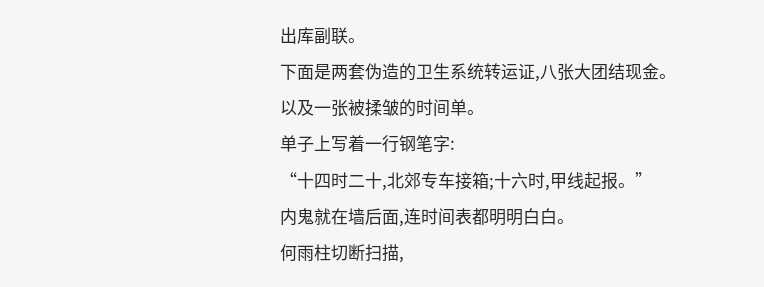出库副联。
下面是两套伪造的卫生系统转运证,八张大团结现金。以及一张被揉皱的时间单。
单子上写着一行钢笔字:
“十四时二十,北郊专车接箱;十六时,甲线起报。”
内鬼就在墙后面,连时间表都明明白白。
何雨柱切断扫描,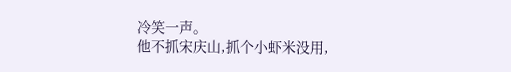冷笑一声。
他不抓宋庆山,抓个小虾米没用,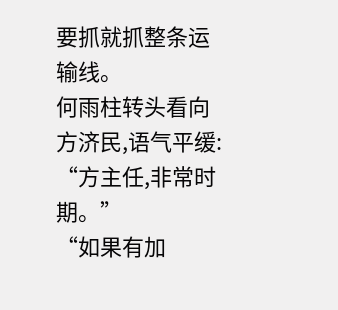要抓就抓整条运输线。
何雨柱转头看向方济民,语气平缓:
“方主任,非常时期。”
“如果有加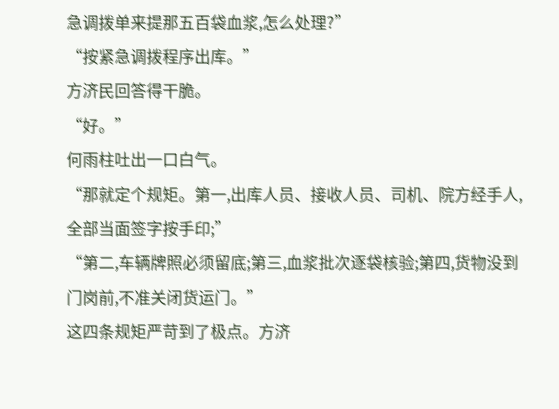急调拨单来提那五百袋血浆,怎么处理?”
“按紧急调拨程序出库。”
方济民回答得干脆。
“好。”
何雨柱吐出一口白气。
“那就定个规矩。第一,出库人员、接收人员、司机、院方经手人,全部当面签字按手印;”
“第二,车辆牌照必须留底;第三,血浆批次逐袋核验;第四,货物没到门岗前,不准关闭货运门。”
这四条规矩严苛到了极点。方济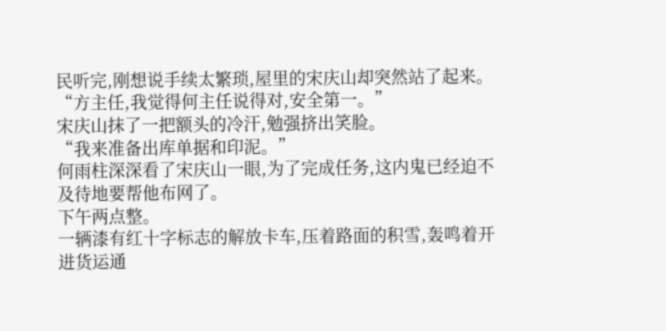民听完,刚想说手续太繁琐,屋里的宋庆山却突然站了起来。
“方主任,我觉得何主任说得对,安全第一。”
宋庆山抹了一把额头的冷汗,勉强挤出笑脸。
“我来准备出库单据和印泥。”
何雨柱深深看了宋庆山一眼,为了完成任务,这内鬼已经迫不及待地要帮他布网了。
下午两点整。
一辆漆有红十字标志的解放卡车,压着路面的积雪,轰鸣着开进货运通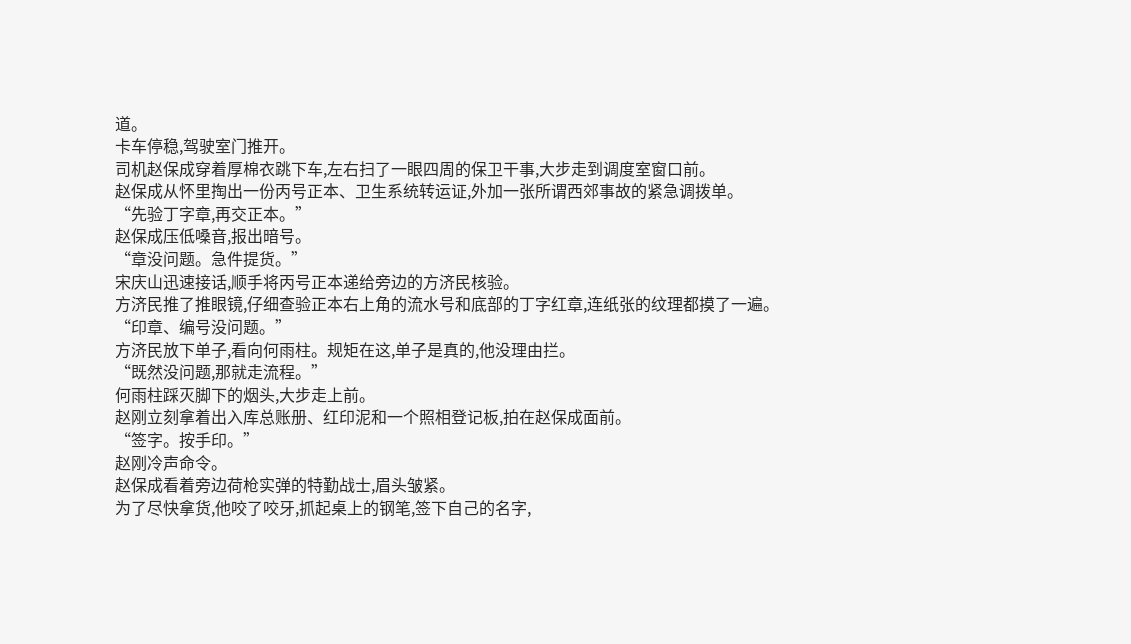道。
卡车停稳,驾驶室门推开。
司机赵保成穿着厚棉衣跳下车,左右扫了一眼四周的保卫干事,大步走到调度室窗口前。
赵保成从怀里掏出一份丙号正本、卫生系统转运证,外加一张所谓西郊事故的紧急调拨单。
“先验丁字章,再交正本。”
赵保成压低嗓音,报出暗号。
“章没问题。急件提货。”
宋庆山迅速接话,顺手将丙号正本递给旁边的方济民核验。
方济民推了推眼镜,仔细查验正本右上角的流水号和底部的丁字红章,连纸张的纹理都摸了一遍。
“印章、编号没问题。”
方济民放下单子,看向何雨柱。规矩在这,单子是真的,他没理由拦。
“既然没问题,那就走流程。”
何雨柱踩灭脚下的烟头,大步走上前。
赵刚立刻拿着出入库总账册、红印泥和一个照相登记板,拍在赵保成面前。
“签字。按手印。”
赵刚冷声命令。
赵保成看着旁边荷枪实弹的特勤战士,眉头皱紧。
为了尽快拿货,他咬了咬牙,抓起桌上的钢笔,签下自己的名字,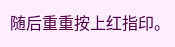随后重重按上红指印。